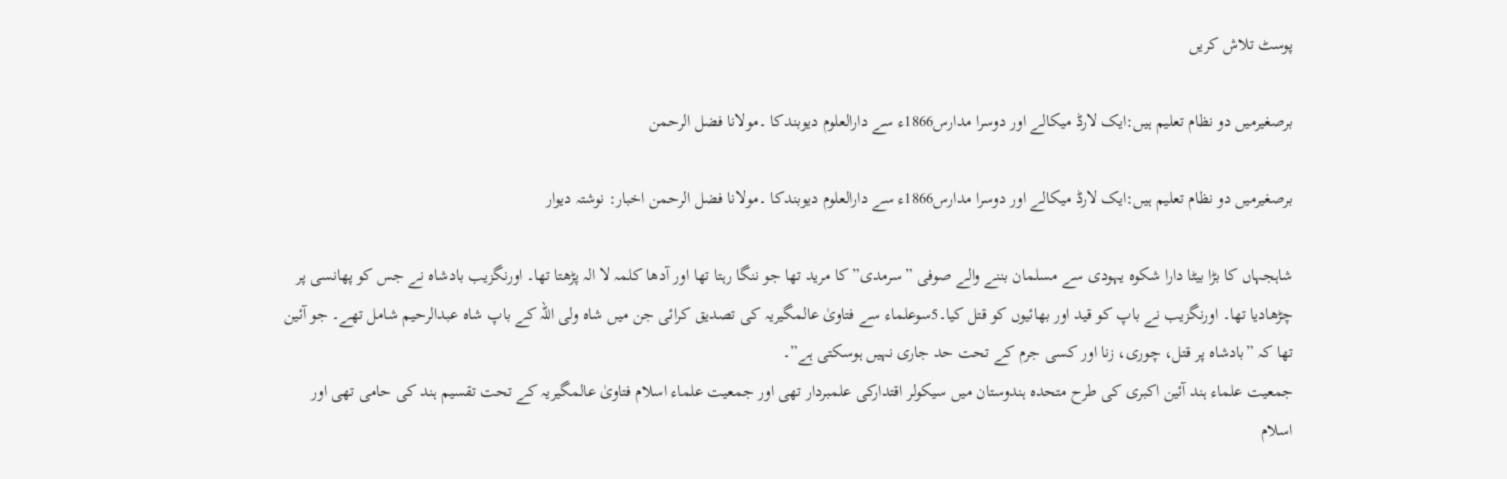پوسٹ تلاش کریں

برصغیرمیں دو نظام تعلیم ہیں:ایک لارڈ میکالے اور دوسرا مدارس1866ء سے دارالعلوم دیوبندکا ۔مولانا فضل الرحمن

برصغیرمیں دو نظام تعلیم ہیں:ایک لارڈ میکالے اور دوسرا مدارس1866ء سے دارالعلوم دیوبندکا ۔مولانا فضل الرحمن اخبار: نوشتہ دیوار

شاہجہاں کا بڑا بیٹا دارا شکوہ یہودی سے مسلمان بننے والے صوفی ”سرمدی” کا مرید تھا جو ننگا رہتا تھا اور آدھا کلمہ لا الہ پڑھتا تھا۔ اورنگزیب بادشاہ نے جس کو پھانسی پر چڑھادیا تھا۔ اورنگزیب نے باپ کو قید اور بھائیوں کو قتل کیا۔5سوعلماء سے فتاویٰ عالمگیریہ کی تصدیق کرائی جن میں شاہ ولی اللہ کے باپ شاہ عبدالرحیم شامل تھے۔ جو آئین تھا کہ ”بادشاہ پر قتل، چوری، زنا اور کسی جرم کے تحت حد جاری نہیں ہوسکتی ہے”۔
جمعیت علماء ہند آئین اکبری کی طرح متحدہ ہندوستان میں سیکولر اقتدارکی علمبردار تھی اور جمعیت علماء اسلام فتاویٰ عالمگیریہ کے تحت تقسیم ہند کی حامی تھی اور اسلام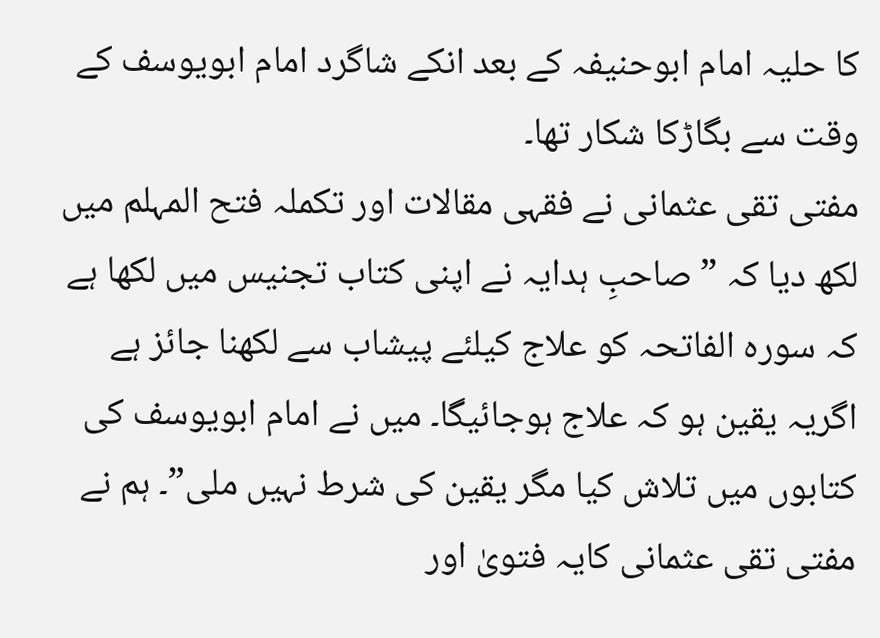کا حلیہ امام ابوحنیفہ کے بعد انکے شاگرد امام ابویوسف کے وقت سے بگاڑکا شکار تھا۔
مفتی تقی عثمانی نے فقہی مقالات اور تکملہ فتح المہلم میں لکھ دیا کہ ” صاحبِ ہدایہ نے اپنی کتاب تجنیس میں لکھا ہے کہ سورہ الفاتحہ کو علاج کیلئے پیشاب سے لکھنا جائز ہے اگریہ یقین ہو کہ علاج ہوجائیگا۔ میں نے امام ابویوسف کی کتابوں میں تلاش کیا مگر یقین کی شرط نہیں ملی”۔ ہم نے مفتی تقی عثمانی کایہ فتویٰ اور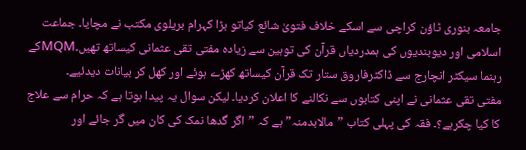جامعہ بنوری ٹاؤن کراچی سے اسکے خلاف فتویٰ شائع کیاتو بڑا کہرام بریلوی مکتب نے مچایا۔ جماعت اسلامی اور دیوبندیوں کی ہمدردیاں قرآن کی توہین سے زیادہ مفتی تقی عثمانی کیساتھ تھیں۔MQMکے رہنما سیکٹر انچارج سے ڈاکٹرفاروق ستار تک قرآن کیساتھ کھڑے ہوئے اور کھل کر بیانات دیدئیے۔
مفتی تقی عثمانی نے اپنی کتابوں سے نکالنے کا اعلان کردیا۔ لیکن سوال یہ پیدا ہوتا ہے کہ حرام سے علاج کا کیا چکرہے؟۔ فقہ کی پہلی کتاب ”مالابدمنہ” ہے کہ ”اگر گدھا نمک کی کان میں گر جائے اور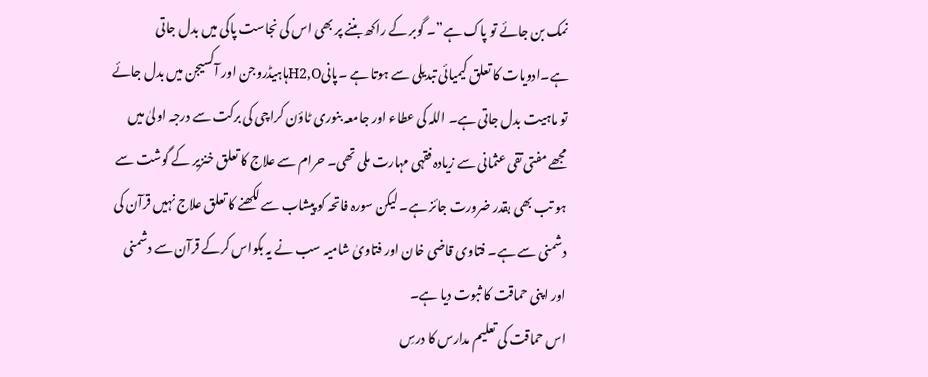نمک بن جائے تو پاک ہے”۔ گوبر کے راکھ بننے پر بھی اس کی نجاست پاکی میں بدل جاتی ہے۔ادویات کا تعلق کیمیائی تبدیلی سے ہوتا ہے ۔پانیH2,Oہاہیڈروجن اور آکسیجن میں بدل جائے تو ماہیت بدل جاتی ہے۔ اللہ کی عطاء اور جامعہ بنوری ٹاؤن کراچی کی برکت سے درجہ اولیٰ میں مجھے مفتی تقی عثمانی سے زیادہ فقہی مہارت ملی تھی۔ حرام سے علاج کا تعلق خنزیر کے گوشت سے ہو تب بھی بقدر ضرورت جائز ہے۔ لیکن سورہ فاتحہ کو پیشاب سے لکھنے کا تعلق علاج نہیں قرآن کی دشمنی سے ہے۔ فتاوی قاضی خان اور فتاویٰ شامیہ سب نے یہ بکواس کرکے قرآن سے دشمنی اور اپنی حماقت کا ثبوت دیا ہے۔
اس حماقت کی تعلیم مدارس کا درسِ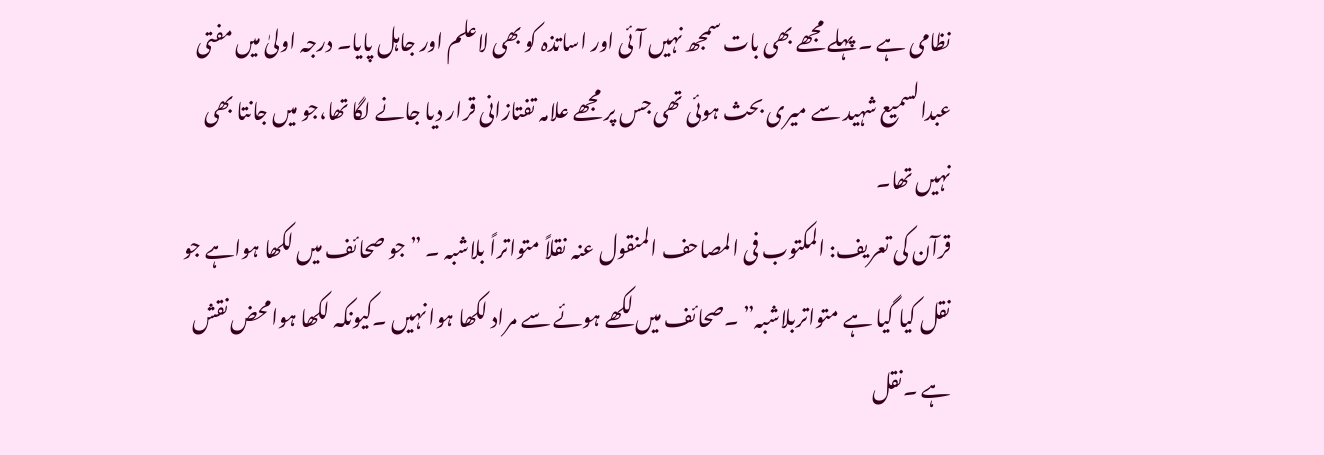نظامی ہے ۔ پہلے مجھے بھی بات سمجھ نہیں آئی اور اساتذہ کو بھی لاعلم اور جاہل پایا۔ درجہ اولیٰ میں مفتی عبدالسمیع شہید سے میری بحث ہوئی تھی جس پر مجھے علامہ تفتازانی قرار دیا جانے لگا تھا،جو میں جانتا بھی نہیں تھا۔
قرآن کی تعریف: المکتوب فی المصاحف المنقول عنہ نقلاً متواتراً بلاشبہ ۔ ”جو صحائف میں لکھا ہواہے جو نقل کیا گیا ہے متواتربلاشبہ” ۔صحائف میں لکھے ہوئے سے مراد لکھا ہوا نہیں ۔کیونکہ لکھا ہوامحض نقش ہے ۔نقل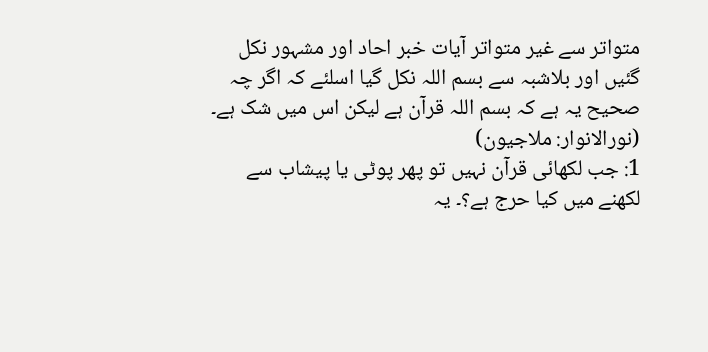متواتر سے غیر متواتر آیات خبر احاد اور مشہور نکل گئیں اور بلاشبہ سے بسم اللہ نکل گیا اسلئے کہ اگر چہ صحیح یہ ہے کہ بسم اللہ قرآن ہے لیکن اس میں شک ہے۔ (نورالانوار: ملاجیون)
1: جب لکھائی قرآن نہیں تو پھر پوٹی یا پیشاب سے لکھنے میں کیا حرج ہے؟۔ یہ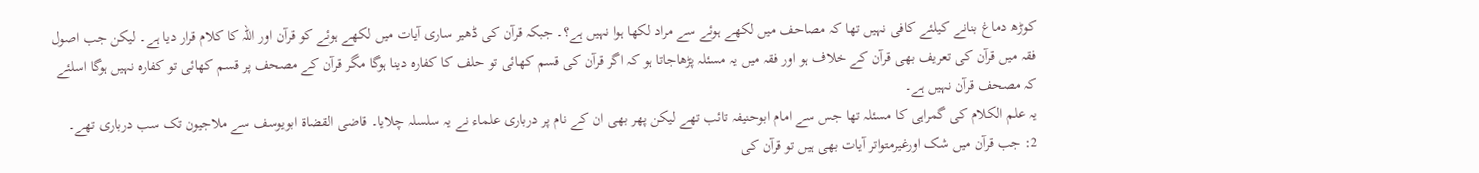کوڑھ دماغ بنانے کیلئے کافی نہیں تھا کہ مصاحف میں لکھے ہوئے سے مراد لکھا ہوا نہیں ہے؟۔ جبکہ قرآن کی ڈھیر ساری آیات میں لکھے ہوئے کو قرآن اور اللہ کا کلام قرار دیا ہے۔ لیکن جب اصول فقہ میں قرآن کی تعریف بھی قرآن کے خلاف ہو اور فقہ میں یہ مسئلہ پڑھاجاتا ہو کہ اگر قرآن کی قسم کھائی تو حلف کا کفارہ دینا ہوگا مگر قرآن کے مصحف پر قسم کھائی تو کفارہ نہیں ہوگا اسلئے کہ مصحف قرآن نہیں ہے۔
یہ علم الکلام کی گمراہی کا مسئلہ تھا جس سے امام ابوحنیفہ تائب تھے لیکن پھر بھی ان کے نام پر درباری علماء نے یہ سلسلہ چلایا۔ قاضی القضاة ابویوسف سے ملاجیون تک سب درباری تھے۔
2: جب قرآن میں شک اورغیرمتواتر آیات بھی ہیں تو قرآن کی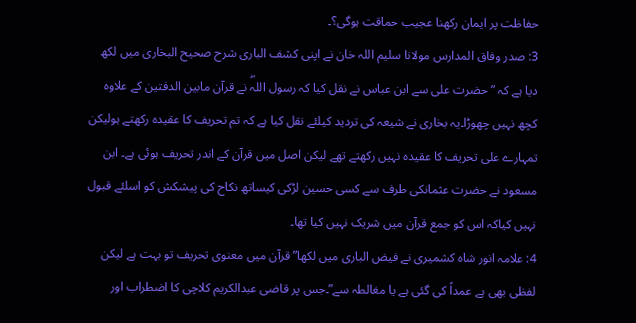حفاظت پر ایمان رکھنا عجیب حماقت ہوگی؟۔
3: صدر وفاق المدارس مولانا سلیم اللہ خان نے اپنی کشف الباری شرح صحیح البخاری میں لکھ دیا ہے کہ ” حضرت علی سے ابن عباس نے نقل کیا کہ رسول اللہۖ نے قرآن مابین الدفتین کے علاوہ کچھ نہیں چھوڑا۔یہ بخاری نے شیعہ کی تردید کیلئے نقل کیا ہے کہ تم تحریف کا عقیدہ رکھتے ہولیکن تمہارے علی تحریف کا عقیدہ نہیں رکھتے تھے لیکن اصل میں قرآن کے اندر تحریف ہوئی ہے۔ ابن مسعود نے حضرت عثمانکی طرف سے کسی حسین لڑکی کیساتھ نکاح کی پیشکش کو اسلئے قبول نہیں کیاکہ اس کو جمع قرآن میں شریک نہیں کیا تھا۔
4: علامہ انور شاہ کشمیری نے فیض الباری میں لکھا” قرآن میں معنوی تحریف تو بہت ہے لیکن لفظی بھی ہے عمداً کی گئی ہے یا مغالطہ سے”۔جس پر قاضی عبدالکریم کلاچی کا اضطراب اور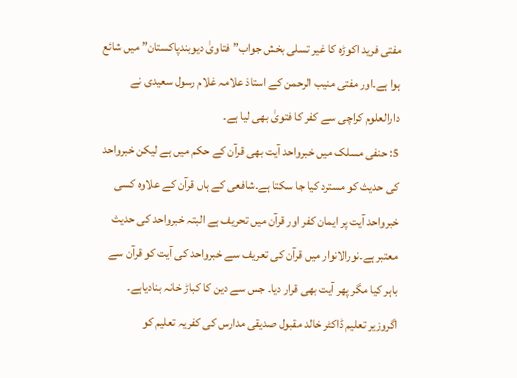مفتی فرید اکوڑہ کا غیر تسلی بخش جواب” فتاویٰ دیوبندپاکستان” میں شائع ہوا ہے۔اور مفتی منیب الرحمن کے استاذ علامہ غلام رسول سعیدی نے دارالعلوم کراچی سے کفر کا فتویٰ بھی لیا ہے۔
5: حنفی مسلک میں خبرواحد آیت بھی قرآن کے حکم میں ہے لیکن خبرواحد کی حدیث کو مسترد کیا جا سکتا ہے۔شافعی کے ہاں قرآن کے علاوہ کسی خبرواحد آیت پر ایمان کفر اور قرآن میں تحریف ہے البتہ خبرواحد کی حدیث معتبر ہے۔نورالانوار میں قرآن کی تعریف سے خبرواحد کی آیت کو قرآن سے باہر کیا مگر پھر آیت بھی قرار دیا۔ جس سے دین کا کباڑ خانہ بنادیاہے۔
اگروزیر تعلیم ڈاکٹر خالد مقبول صدیقی مدارس کی کفریہ تعلیم کو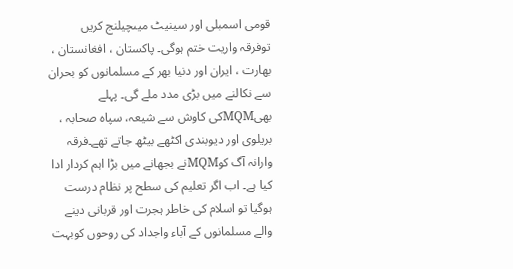قومی اسمبلی اور سینیٹ میںچیلنج کریں توفرقہ واریت ختم ہوگی۔ پاکستان ، افغانستان ، بھارت ، ایران اور دنیا بھر کے مسلمانوں کو بحران سے نکالنے میں بڑی مدد ملے گی۔ پہلے بھیMQMکی کاوش سے شیعہ، سپاہ صحابہ ، بریلوی اور دیوبندی اکٹھے بیٹھ جاتے تھے۔فرقہ وارانہ آگ کوMQMنے بجھانے میں بڑا اہم کردار ادا کیا ہے۔ اب اگر تعلیم کی سطح پر نظام درست ہوگیا تو اسلام کی خاطر ہجرت اور قربانی دینے والے مسلمانوں کے آباء واجداد کی روحوں کوبہت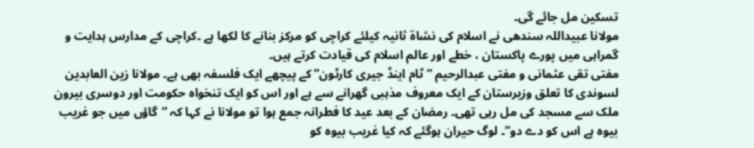تسکین مل جائے گی۔
مولانا عبیداللہ سندھی نے اسلام کی نشاة ثانیہ کیلئے کراچی کو مرکز بنانے کا لکھا ہے ۔کراچی کے مدارس ہدایت و گمراہی میں پورے پاکستان ، خطے اور عالم اسلام کی قیادت کرتے ہیں۔
مفتی تقی عثمانی و مفتی عبدالرحیم ” ٹام اینڈ جیری کارٹون” کے پیچھے ایک فلسفہ بھی ہے۔ مولانا زین العابدین لسوندی کا تعلق وزیرستان کے ایک معروف مذہبی گھرانے سے ہے اور اس کو ایک تنخواہ حکومت اور دوسری بیرون ملک سے مسجد کی مل رہی تھی۔ رمضان کے بعد عید کا فطرانہ جمع ہوا تو مولانا نے کہا کہ ”گاؤں میں جو غریب بیوہ ہے اس کو دے دو”۔ لوگ حیران ہوگئے کہ کیا غریب بیوہ کو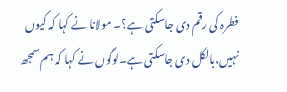فطرہ کی رقم دی جاسکتی ہے؟۔ مولانا نے کہا کہ کیوں نہیں،بالکل دی جاسکتی ہے۔لوگوں نے کہا کہ ہم سمجھ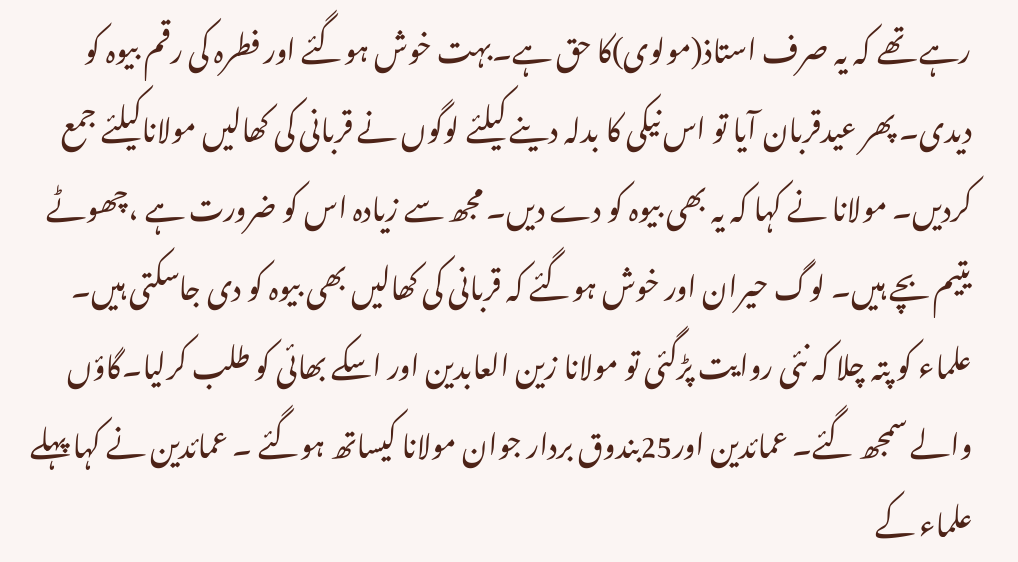رہے تھے کہ یہ صرف استاذ(مولوی)کا حق ہے۔بہت خوش ہوگئے اور فطرہ کی رقم بیوہ کو دیدی۔ پھر عیدقربان آیا تو اس نیکی کا بدلہ دینے کیلئے لوگوں نے قربانی کی کھالیں مولاناکیلئے جمع کردیں۔ مولانا نے کہا کہ یہ بھی بیوہ کو دے دیں۔ مجھ سے زیادہ اس کو ضرورت ہے ،چھوٹے یتیم بچے ہیں۔ لوگ حیران اور خوش ہوگئے کہ قربانی کی کھالیں بھی بیوہ کو دی جاسکتی ہیں۔
علماء کو پتہ چلا کہ نئی روایت پڑگئی تو مولانا زین العابدین اور اسکے بھائی کو طلب کرلیا۔گاؤں والے سمجھ گئے۔ عمائدین اور25بندوق بردار جوان مولانا کیساتھ ہوگئے ۔ عمائدین نے کہا پہلے علماء کے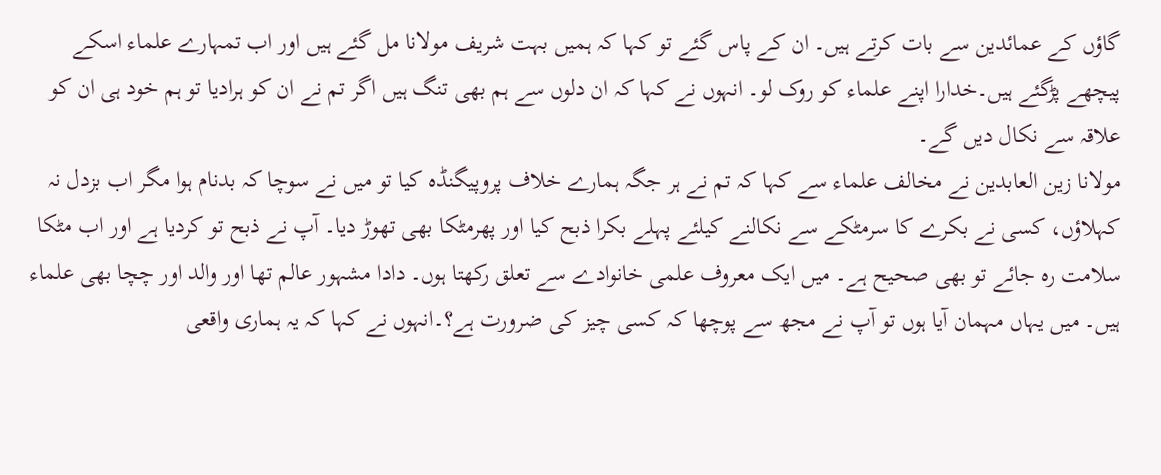گاؤں کے عمائدین سے بات کرتے ہیں۔ ان کے پاس گئے تو کہا کہ ہمیں بہت شریف مولانا مل گئے ہیں اور اب تمہارے علماء اسکے پیچھے پڑگئے ہیں۔خدارا اپنے علماء کو روک لو۔ انہوں نے کہا کہ ان دلوں سے ہم بھی تنگ ہیں اگر تم نے ان کو ہرادیا تو ہم خود ہی ان کو علاقہ سے نکال دیں گے۔
مولانا زین العابدین نے مخالف علماء سے کہا کہ تم نے ہر جگہ ہمارے خلاف پروپیگنڈہ کیا تو میں نے سوچا کہ بدنام ہوا مگر اب بزدل نہ کہلاؤں، کسی نے بکرے کا سرمٹکے سے نکالنے کیلئے پہلے بکرا ذبح کیا اور پھرمٹکا بھی تھوڑ دیا۔ آپ نے ذبح تو کردیا ہے اور اب مٹکا سلامت رہ جائے تو بھی صحیح ہے۔ میں ایک معروف علمی خانوادے سے تعلق رکھتا ہوں۔ دادا مشہور عالم تھا اور والد اور چچا بھی علماء ہیں۔ میں یہاں مہمان آیا ہوں تو آپ نے مجھ سے پوچھا کہ کسی چیز کی ضرورت ہے؟۔انہوں نے کہا کہ یہ ہماری واقعی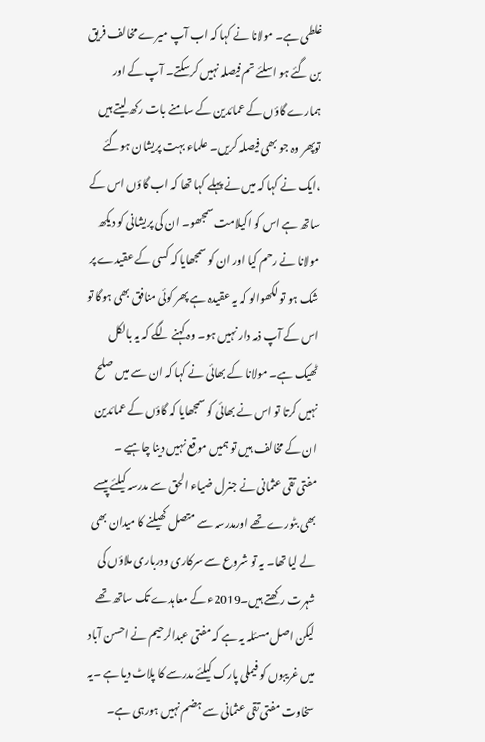غلطی ہے۔ مولانا نے کہا کہ اب آپ میرے مخالف فریق بن گئے ہو اسلئے تم فیصلہ نہیں کرسکتے۔ آپ کے اور ہمارے گاؤں کے عمائدین کے سامنے بات رکھ لیتے ہیں توپھر وہ جو بھی فیصلہ کریں۔ علماء بہت پریشان ہوگئے ،ایک نے کہا کہ میں نے پہلے کہا تھا کہ اب گاؤں اس کے ساتھ ہے اس کو اکیلامت سمجھو۔ ان کی پریشانی کو دیکھ مولانا نے رحم کیا اور ان کو سمجھایا کہ کسی کے عقیدے پر شک ہو تو لکھوالو کہ یہ عقیدہ ہے پھر کوئی منافق بھی ہوگا تو اس کے آپ ذمہ دار نہیں ہو۔ وہ کہنے لگے کہ یہ بالکل ٹھیک ہے۔ مولانا کے بھائی نے کہا کہ ان سے میں صلح نہیں کرتا تو اس نے بھائی کو سمجھایا کہ گاؤں کے عمائدین ان کے مخالف ہیں تو ہمیں موقع نہیں دینا چاہیے ۔
مفتی تقی عثمانی نے جنرل ضیاء الحق سے مدرسہ کیلئے پیسے بھی بٹورے تھے اورمدرسہ سے متصل کھیلنے کا میدان بھی لے لیا تھا۔ یہ تو شروع سے سرکاری ودرباری ملاؤں کی شہرت رکھتے ہیں۔2019ء کے معاہدے تک ساتھ تھے لیکن اصل مسئلہ یہ ہے کہ مفتی عبدالرحیم نے احسن آباد میں غریبوں کو فیملی پارک کیلئے مدرسے کا پلاٹ دیا ہے ۔یہ سخاوت مفتی تقی عثمانی سے ہضم نہیں ہورہی ہے۔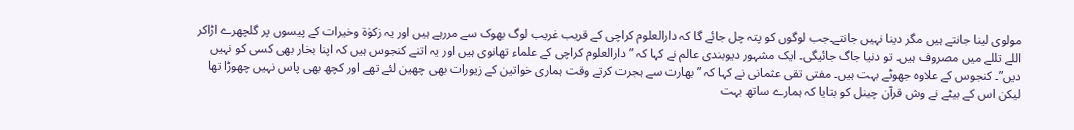مولوی لینا جانتے ہیں مگر دینا نہیں جانتے۔جب لوگوں کو پتہ چل جائے گا کہ دارالعلوم کراچی کے قریب غریب لوگ بھوک سے مررہے ہیں اور یہ زکوٰة وخیرات کے پیسوں پر گلچھرے اڑاکر اللے تللے میں مصروف ہیں۔ تو دنیا جاگ جائیگی۔ ایک مشہور دیوبندی عالم نے کہا کہ ”دارالعلوم کراچی کے علماء تھانوی ہیں اور یہ اتنے کنجوس ہیں کہ اپنا بخار بھی کسی کو نہیں دیں”۔ کنجوس کے علاوہ جھوٹے بہت ہیں۔ مفتی تقی عثمانی نے کہا کہ ”بھارت سے ہجرت کرتے وقت ہماری خواتین کے زیورات بھی چھین لئے تھے اور کچھ بھی پاس نہیں چھوڑا تھا لیکن اس کے بیٹے نے وش قرآن چینل کو بتایا کہ ہمارے ساتھ بہت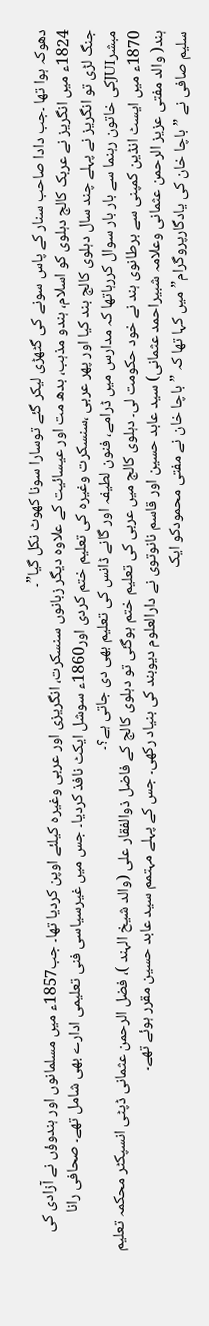دھوکہ ہوا تھا ۔جب دادا صاحب سنار کے پاس سونے کی گٹھڑی لیکر گئے توسارا سونا کھوٹ نکل گیا”۔
1824ء میں انگریز نے عربک کالج دہلوی کو اسلام، ہندو مذہب، بدھ مت اور عیسائیت کے علاوہ دیگر زبانوں سنسکرت، انگریزی اور عربی وغیرہ کیلئے اوپن کردیا تھا۔ جب1857ء میں مسلمانوں اور ہندوؤں نے آزادی کی جنگ لڑی تو انگریز نے پہلے چند سال دہلوی کالج بند کیا اور پھر عربی ،سنسکرت وغیرہ کی تعلیم ختم کردی اور1860ء سوشل ایکٹ نافذ کردیا۔ جس میں غیرسیاسی فنی تعلیمی ادارے بھی شامل تھے۔ صحافی رانا مبشرJUIکی خاتون رہنما سے بار بار سوال کررہاتھا کہ مدارس میں ڈرامے، فنون لطیفہ اور گانے ڈانس کی تعلیم بھی دی جاتی ہے؟۔
1870ء میں ایسٹ انڈین کمپنی سے برطانوی ہند نے خود حکومت لی۔ دہلوی کالج میں عربی کی تعلیم ختم ہوگئی تو دہلوی کالج کے فاضل ذوالفقار علی (والد شیخ الہند )، فضل الرحمن عثمانی ڈپٹی انسپکٹر محکمہ تعلیم ہند( والد مفتی عزیز الرحمن عثمانی وعلامہ شبیراحمد عثمانی) سید عابد حسین اور قاسم نانوتوی نے دارالعلوم دیوبند کی بنیاد رکھی۔ جس کے پہلے مہتمم سید عابد حسین مقرر ہوئے تھے۔
سلیم صافی نے ”باچا خان کی یادگارپروگرام” میں کہا تھا کہ ”باچا خان نے مفتی محمودکو ایک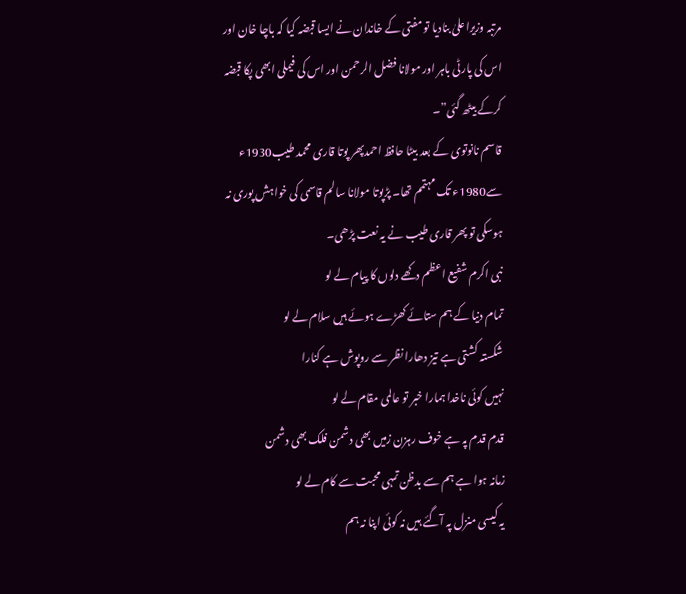مرتبہ وزیراعلیٰ بنادیا تو مفتی کے خاندان نے ایسا قبضہ کیا کہ باچا خان اور اس کی پارٹی باہر اور مولانا فضل الرحمن اور اس کی فیملی ابھی پکا قبضہ کرکے بیٹھ گئی”۔
قاسم نانوتوی کے بعد بیٹا حافظ احمدپھر پوتا قاری محمد طیب1930ء سے1980ء تک مہتمم تھا۔ پڑپوتا مولانا سالم قاسمی کی خواہش پوری نہ ہوسکی تو پھر قاری طیب نے یہ نعت پڑھی۔
نبی اکرم شفیع اعظم دکھے دلوں کا پیام لے لو
تمام دنیا کے ہم ستائے کھڑے ہوئے ہیں سلام لے لو
شکستہ کشتی ہے تیز دھارا نظر سے روپوش ہے کنارا
نہیں کوئی ناخدا ہمارا خبر تو عالمی مقام لے لو
قدم قدم پہ ہے خوف رہزن زمیں بھی دشمن فلک بھی دشمن
زمانہ ہوا ہے ہم سے بدظن تمہی محبت سے کام لے لو
یہ کیسی منزل پہ آگئے ہیں نہ کوئی اپنا نہ ہم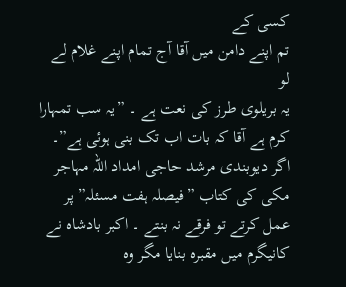کسی کے
تم اپنے دامن میں آقا آج تمام اپنے غلام لے لو
یہ بریلوی طرز کی نعت ہے ۔ ”یہ سب تمہارا کرم ہے آقا کہ بات اب تک بنی ہوئی ہے”۔ اگر دیوبندی مرشد حاجی امداد اللہ مہاجر مکی کی کتاب ”فیصلہ ہفت مسئلہ” پر عمل کرتے تو فرقے نہ بنتے ۔ اکبر بادشاہ نے کانیگرم میں مقبرہ بنایا مگر وہ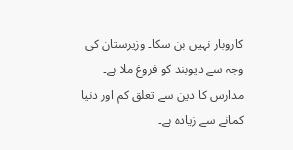کاروبار نہیں بن سکا۔ وزیرستان کی وجہ سے دیوبند کو فروغ ملا ہے۔ مدارس کا دین سے تعلق کم اور دنیا کمانے سے زیادہ ہے۔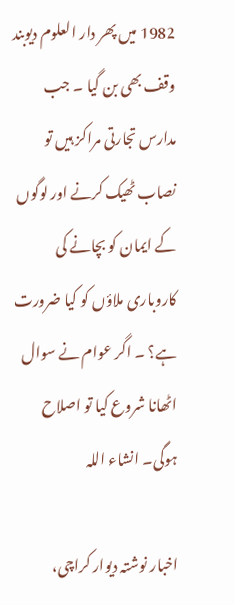1982 میں پھر دار العلوم دیوبند وقف بھی بن گیا ۔ جب مدارس تجارتی مراکز ہیں تو نصاب ٹھیک کرنے اور لوگوں کے ایمان کو بچانے کی کاروباری ملاؤں کو کیا ضرورت ہے؟ ۔ اگر عوام نے سوال اٹھانا شروع کیا تو اصلاح ہوگی۔ انشاء اللہ

اخبار نوشتہ دیوار کراچی،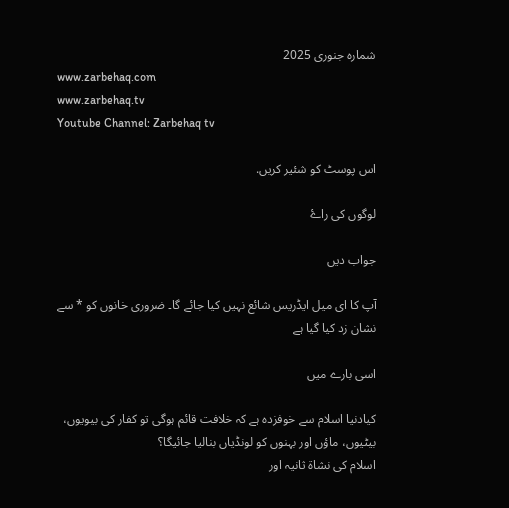شمارہ جنوری 2025
www.zarbehaq.com
www.zarbehaq.tv
Youtube Channel: Zarbehaq tv

اس پوسٹ کو شئیر کریں.

لوگوں کی راۓ

جواب دیں

آپ کا ای میل ایڈریس شائع نہیں کیا جائے گا۔ ضروری خانوں کو * سے نشان زد کیا گیا ہے

اسی بارے میں

کیادنیا اسلام سے خوفزدہ ہے کہ خلافت قائم ہوگی تو کفار کی بیویوں، بیٹیوں، ماؤں اور بہنوں کو لونڈیاں بنالیا جائیگا؟
اسلام کی نشاة ثانیہ اور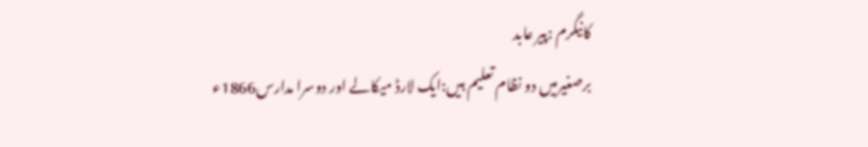کانیگرم :پیر عابد
برصغیرمیں دو نظام تعلیم ہیں:ایک لارڈ میکالے اور دوسرا مدارس1866ء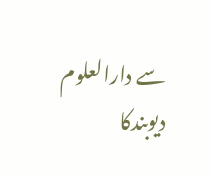سے دارالعلوم دیوبندکا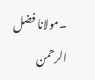۔مولانا فضل الرحمن